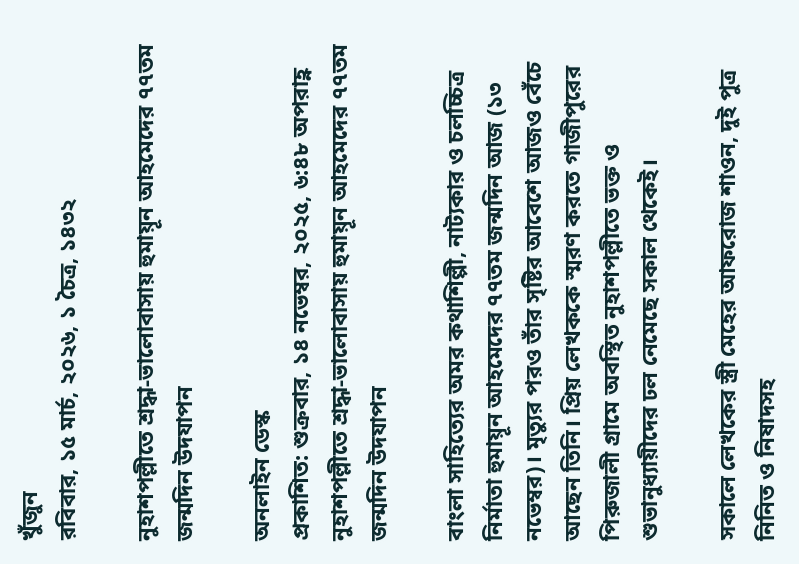খুঁজুন
রবিবার, ১৫ মার্চ, ২০২৬, ১ চৈত্র, ১৪৩২

নুহাশপল্লীতে শ্রদ্ধা-ভালোবাসায় হুমায়ূন আহমেদের ৭৭তম জন্মদিন উদযাপন

অনলাইন ডেস্ক
প্রকাশিত: শুক্রবার, ১৪ নভেম্বর, ২০২৫, ৬:৪৮ অপরাহ্ণ
নুহাশপল্লীতে শ্রদ্ধা-ভালোবাসায় হুমায়ূন আহমেদের ৭৭তম জন্মদিন উদযাপন

বাংলা সাহিত্যের অমর কথাশিল্পী, নাট্যকার ও চলচ্চিত্র নির্মাতা হুমায়ূন আহমেদের ৭৭তম জন্মদিন আজ (১৩ নভেম্বর)। মৃত্যুর পরও তাঁর সৃষ্টির আবেশে আজও বেঁচে আছেন তিনি। প্রিয় লেখককে স্মরণ করতে গাজীপুরের পিরুজালী গ্রামে অবস্থিত নুহাশপল্লীতে ভক্ত ও শুভানুধ্যায়ীদের ঢল নেমেছে সকাল থেকেই।

সকালে লেখকের স্ত্রী মেহের আফরোজ শাওন, দুই পুত্র নিনিত ও নিষাদসহ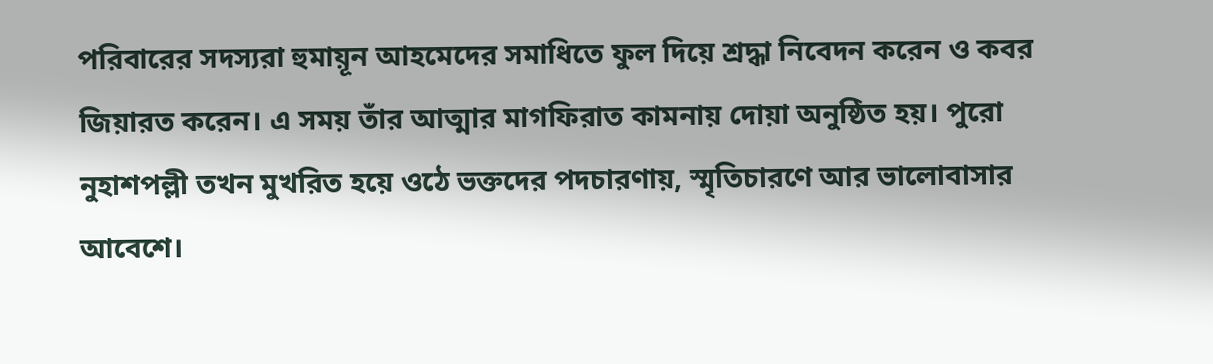পরিবারের সদস্যরা হুমায়ূন আহমেদের সমাধিতে ফুল দিয়ে শ্রদ্ধা নিবেদন করেন ও কবর জিয়ারত করেন। এ সময় তাঁর আত্মার মাগফিরাত কামনায় দোয়া অনুষ্ঠিত হয়। পুরো নুহাশপল্লী তখন মুখরিত হয়ে ওঠে ভক্তদের পদচারণায়, স্মৃতিচারণে আর ভালোবাসার আবেশে।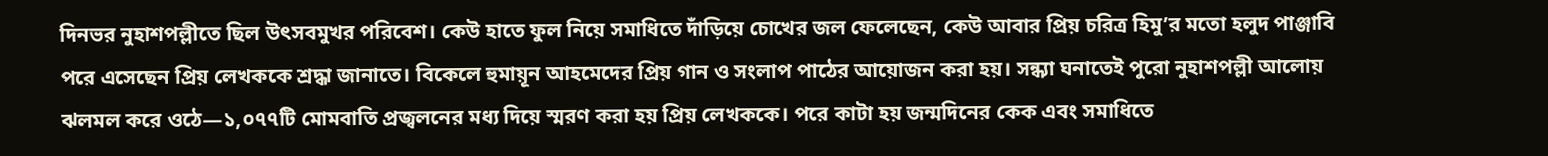দিনভর নুহাশপল্লীতে ছিল উৎসবমুখর পরিবেশ। কেউ হাতে ফুল নিয়ে সমাধিতে দাঁড়িয়ে চোখের জল ফেলেছেন, কেউ আবার প্রিয় চরিত্র হিমু’র মতো হলুদ পাঞ্জাবি পরে এসেছেন প্রিয় লেখককে শ্রদ্ধা জানাতে। বিকেলে হুমায়ূন আহমেদের প্রিয় গান ও সংলাপ পাঠের আয়োজন করা হয়। সন্ধ্যা ঘনাতেই পুরো নুহাশপল্লী আলোয় ঝলমল করে ওঠে—১,০৭৭টি মোমবাতি প্রজ্বলনের মধ্য দিয়ে স্মরণ করা হয় প্রিয় লেখককে। পরে কাটা হয় জন্মদিনের কেক এবং সমাধিতে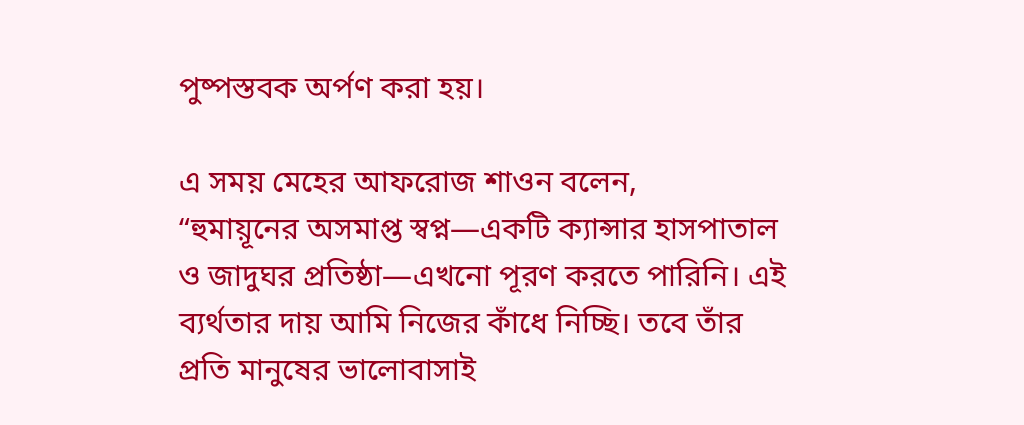পুষ্পস্তবক অর্পণ করা হয়।

এ সময় মেহের আফরোজ শাওন বলেন,
“হুমায়ূনের অসমাপ্ত স্বপ্ন—একটি ক্যান্সার হাসপাতাল ও জাদুঘর প্রতিষ্ঠা—এখনো পূরণ করতে পারিনি। এই ব্যর্থতার দায় আমি নিজের কাঁধে নিচ্ছি। তবে তাঁর প্রতি মানুষের ভালোবাসাই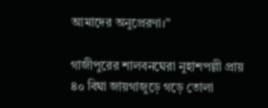আমাদের অনুপ্রেরণা।”

গাজীপুরের শালবনঘেরা নুহাশপল্লী প্রায় ৪০ বিঘা জায়গাজুড়ে গড়ে তোলা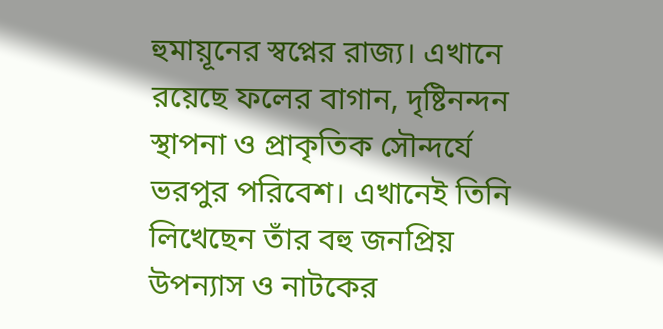হুমায়ূনের স্বপ্নের রাজ্য। এখানে রয়েছে ফলের বাগান, দৃষ্টিনন্দন স্থাপনা ও প্রাকৃতিক সৌন্দর্যে ভরপুর পরিবেশ। এখানেই তিনি লিখেছেন তাঁর বহু জনপ্রিয় উপন্যাস ও নাটকের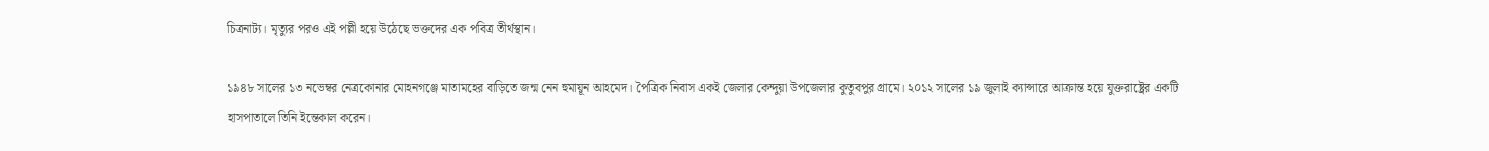চিত্রনাট্য। মৃত্যুর পরও এই পল্লী হয়ে উঠেছে ভক্তদের এক পবিত্র তীর্থস্থান।

১৯৪৮ সালের ১৩ নভেম্বর নেত্রকোনার মোহনগঞ্জে মাতামহের বাড়িতে জন্ম নেন হুমায়ূন আহমেদ। পৈত্রিক নিবাস একই জেলার কেন্দুয়া উপজেলার কুতুবপুর গ্রামে। ২০১২ সালের ১৯ জুলাই ক্যান্সারে আক্রান্ত হয়ে যুক্তরাষ্ট্রের একটি হাসপাতালে তিনি ইন্তেকাল করেন।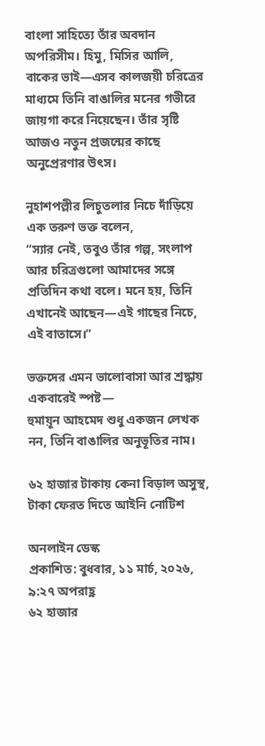বাংলা সাহিত্যে তাঁর অবদান অপরিসীম। হিমু, মিসির আলি, বাকের ভাই—এসব কালজয়ী চরিত্রের মাধ্যমে তিনি বাঙালির মনের গভীরে জায়গা করে নিয়েছেন। তাঁর সৃষ্টি আজও নতুন প্রজন্মের কাছে অনুপ্রেরণার উৎস।

নুহাশপল্লীর লিচুতলার নিচে দাঁড়িয়ে এক তরুণ ভক্ত বলেন,
“স্যার নেই, তবুও তাঁর গল্প, সংলাপ আর চরিত্রগুলো আমাদের সঙ্গে প্রতিদিন কথা বলে। মনে হয়, তিনি এখানেই আছেন—এই গাছের নিচে, এই বাতাসে।”

ভক্তদের এমন ভালোবাসা আর শ্রদ্ধায় একবারেই স্পষ্ট—
হুমায়ূন আহমেদ শুধু একজন লেখক নন, তিনি বাঙালির অনুভূতির নাম।

৬২ হাজার টাকায় কেনা বিড়াল অসুস্থ, টাকা ফেরত দিতে আইনি নোটিশ

অনলাইন ডেস্ক
প্রকাশিত: বুধবার, ১১ মার্চ, ২০২৬, ৯:২৭ অপরাহ্ণ
৬২ হাজার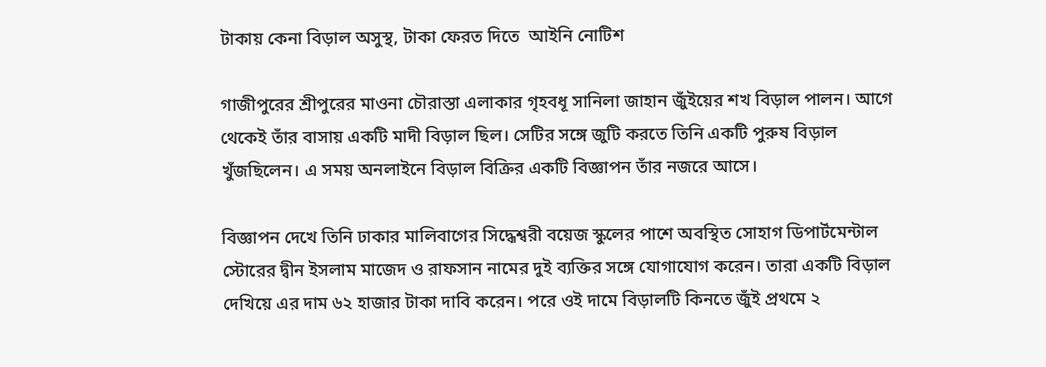টাকায় কেনা বিড়াল অসুস্থ, টাকা ফেরত দিতে  আইনি নোটিশ

গাজীপুরের শ্রীপুরের মাওনা চৌরাস্তা এলাকার গৃহবধূ সানিলা জাহান জুঁইয়ের শখ বিড়াল পালন। আগে থেকেই তাঁর বাসায় একটি মাদী বিড়াল ছিল। সেটির সঙ্গে জুটি করতে তিনি একটি পুরুষ বিড়াল খুঁজছিলেন। এ সময় অনলাইনে বিড়াল বিক্রির একটি বিজ্ঞাপন তাঁর নজরে আসে।

বিজ্ঞাপন দেখে তিনি ঢাকার মালিবাগের সিদ্ধেশ্বরী বয়েজ স্কুলের পাশে অবস্থিত সোহাগ ডিপার্টমেন্টাল স্টোরের দ্বীন ইসলাম মাজেদ ও রাফসান নামের দুই ব্যক্তির সঙ্গে যোগাযোগ করেন। তারা একটি বিড়াল দেখিয়ে এর দাম ৬২ হাজার টাকা দাবি করেন। পরে ওই দামে বিড়ালটি কিনতে জুঁই প্রথমে ২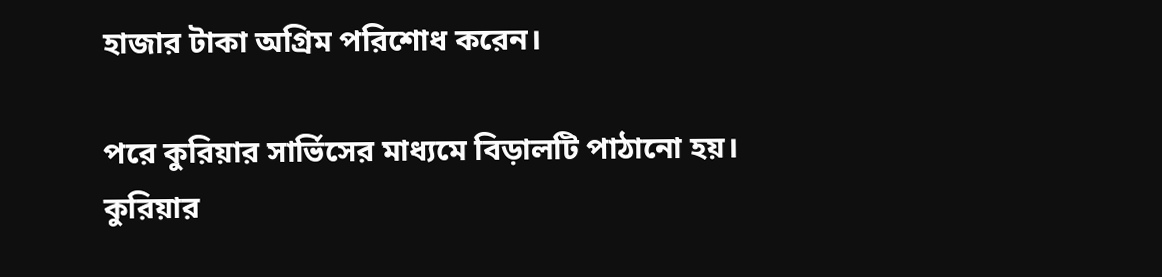হাজার টাকা অগ্রিম পরিশোধ করেন।

পরে কুরিয়ার সার্ভিসের মাধ্যমে বিড়ালটি পাঠানো হয়। কুরিয়ার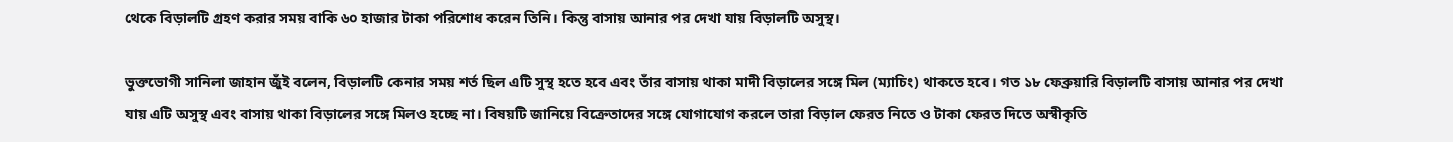থেকে বিড়ালটি গ্রহণ করার সময় বাকি ৬০ হাজার টাকা পরিশোধ করেন তিনি। কিন্তু বাসায় আনার পর দেখা যায় বিড়ালটি অসুস্থ।

ভুক্তভোগী সানিলা জাহান জুঁই বলেন, বিড়ালটি কেনার সময় শর্ত ছিল এটি সুস্থ হতে হবে এবং তাঁর বাসায় থাকা মাদী বিড়ালের সঙ্গে মিল (ম্যাচিং) থাকতে হবে। গত ১৮ ফেব্রুয়ারি বিড়ালটি বাসায় আনার পর দেখা যায় এটি অসুস্থ এবং বাসায় থাকা বিড়ালের সঙ্গে মিলও হচ্ছে না। বিষয়টি জানিয়ে বিক্রেতাদের সঙ্গে যোগাযোগ করলে তারা বিড়াল ফেরত নিতে ও টাকা ফেরত দিতে অস্বীকৃতি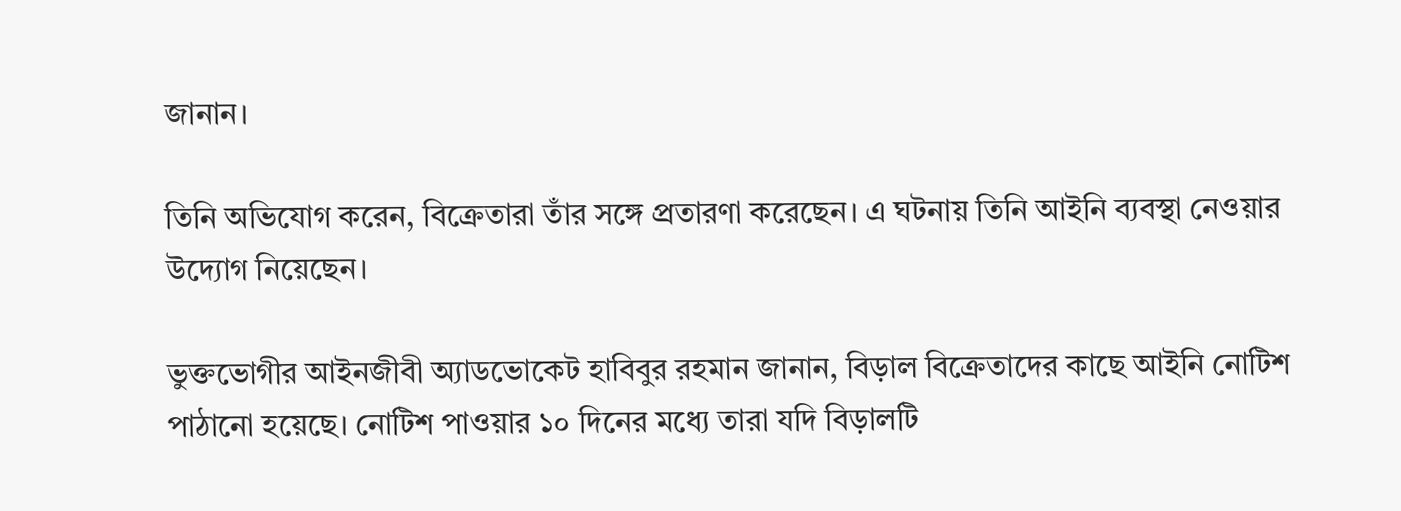জানান।

তিনি অভিযোগ করেন, বিক্রেতারা তাঁর সঙ্গে প্রতারণা করেছেন। এ ঘটনায় তিনি আইনি ব্যবস্থা নেওয়ার উদ্যোগ নিয়েছেন।

ভুক্তভোগীর আইনজীবী অ্যাডভোকেট হাবিবুর রহমান জানান, বিড়াল বিক্রেতাদের কাছে আইনি নোটিশ পাঠানো হয়েছে। নোটিশ পাওয়ার ১০ দিনের মধ্যে তারা যদি বিড়ালটি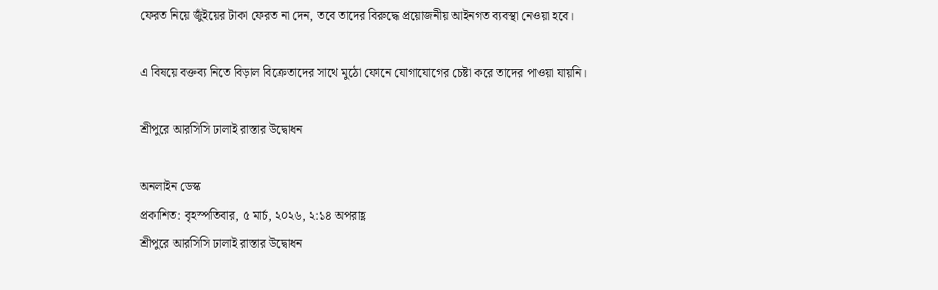ফেরত নিয়ে জুঁইয়ের টাকা ফেরত না দেন, তবে তাদের বিরুদ্ধে প্রয়োজনীয় আইনগত ব্যবস্থা নেওয়া হবে।

এ বিষয়ে বক্তব্য নিতে বিড়াল বিক্রেতাদের সাথে মুঠো ফোনে যোগাযোগের চেষ্টা করে তাদের পাওয়া যায়নি।

শ্রীপুরে আরসিসি ঢালাই রাস্তার উদ্বোধন

অনলাইন ডেস্ক
প্রকাশিত: বৃহস্পতিবার, ৫ মার্চ, ২০২৬, ২:১৪ অপরাহ্ণ
শ্রীপুরে আরসিসি ঢালাই রাস্তার উদ্বোধন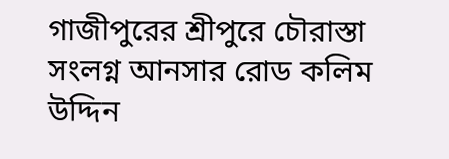গাজীপুরের শ্রীপুরে চৌরাস্তা সংলগ্ন আনসার রোড কলিম উদ্দিন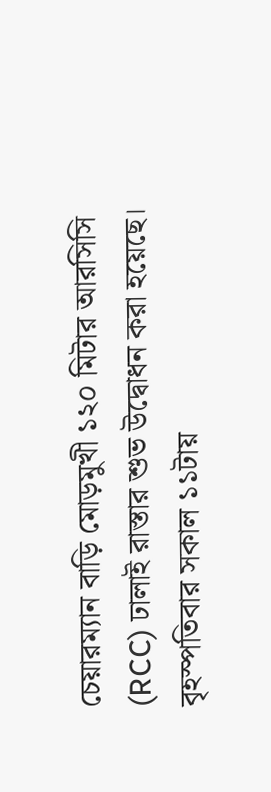চেয়ারম্যান বাড়ি মোড়মুখী ১২০ মিটার আরসিসি (RCC) ঢালাই রাস্তার শুভ উদ্বোধন করা হয়েছে। বৃহস্পতিবার সকাল ১১টায়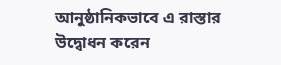আনুষ্ঠানিকভাবে এ রাস্তার উদ্বোধন করেন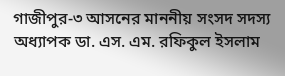গাজীপুর-৩ আসনের মাননীয় সংসদ সদস্য অধ্যাপক ডা. এস. এম. রফিকুল ইসলাম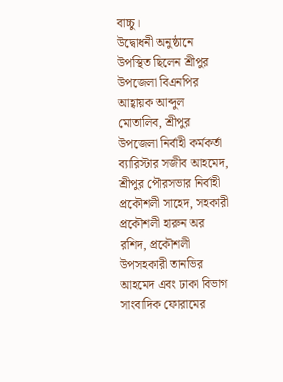বাচ্চু।
উদ্বোধনী অনুষ্ঠানে উপস্থিত ছিলেন শ্রীপুর উপজেলা বিএনপির আহ্বায়ক আব্দুল মোতালিব, শ্রীপুর উপজেলা নির্বাহী কর্মকর্তা ব্যারিস্টার সজীব আহমেদ, শ্রীপুর পৌরসভার নির্বাহী প্রকৌশলী সাহেদ, সহকারী প্রকৌশলী হারুন অর রশিদ, প্রকৌশলী উপসহকারী তানভির আহমেদ এবং ঢাকা বিভাগ সাংবাদিক ফোরামের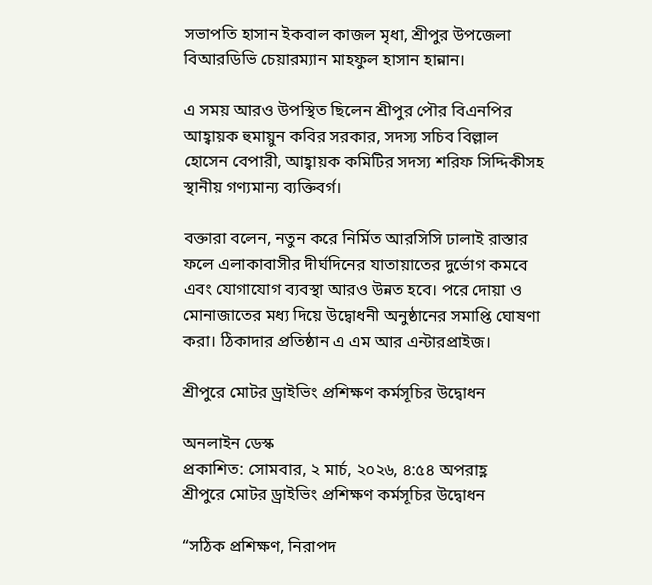সভাপতি হাসান ইকবাল কাজল মৃধা, শ্রীপুর উপজেলা বিআরডিভি চেয়ারম্যান মাহফুল হাসান হান্নান।

এ সময় আরও উপস্থিত ছিলেন শ্রীপুর পৌর বিএনপির আহ্বায়ক হুমায়ুন কবির সরকার, সদস্য সচিব বিল্লাল হোসেন বেপারী, আহ্বায়ক কমিটির সদস্য শরিফ সিদ্দিকীসহ স্থানীয় গণ্যমান্য ব্যক্তিবর্গ।

বক্তারা বলেন, নতুন করে নির্মিত আরসিসি ঢালাই রাস্তার ফলে এলাকাবাসীর দীর্ঘদিনের যাতায়াতের দুর্ভোগ কমবে এবং যোগাযোগ ব্যবস্থা আরও উন্নত হবে। পরে দোয়া ও মোনাজাতের মধ্য দিয়ে উদ্বোধনী অনুষ্ঠানের সমাপ্তি ঘোষণা করা। ঠিকাদার প্রতিষ্ঠান এ এম আর এন্টারপ্রাইজ।

শ্রীপুরে মোটর ড্রাইভিং প্রশিক্ষণ কর্মসূচির উদ্বোধন

অনলাইন ডেস্ক
প্রকাশিত: সোমবার, ২ মার্চ, ২০২৬, ৪:৫৪ অপরাহ্ণ
শ্রীপুরে মোটর ড্রাইভিং প্রশিক্ষণ কর্মসূচির উদ্বোধন

“সঠিক প্রশিক্ষণ, নিরাপদ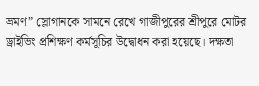ভ্রমণ” স্লোগানকে সামনে রেখে গাজীপুরের শ্রীপুরে মোটর ড্রাইভিং প্রশিক্ষণ কর্মসূচির উদ্বোধন করা হয়েছে। দক্ষতা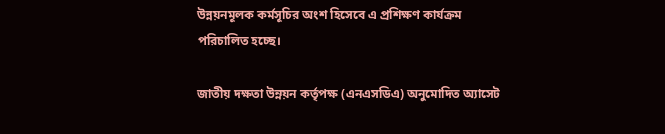উন্নয়নমূলক কর্মসূচির অংশ হিসেবে এ প্রশিক্ষণ কার্যক্রম পরিচালিত হচ্ছে।

জাতীয় দক্ষতা উন্নয়ন কর্তৃপক্ষ (এনএসডিএ) অনুমোদিত অ্যাসেট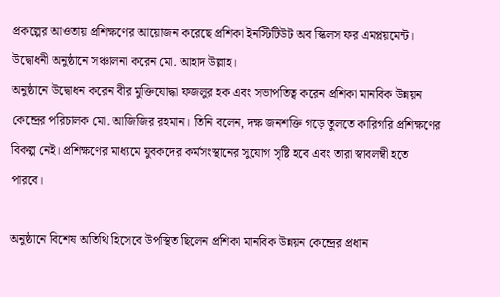প্রকল্পের আওতায় প্রশিক্ষণের আয়োজন করেছে প্রশিকা ইনস্টিটিউট অব স্কিলস ফর এমপ্লয়মেন্ট।
উদ্বোধনী অনুষ্ঠানে সঞ্চালনা করেন মো. আহাদ উল্লাহ।
অনুষ্ঠানে উদ্বোধন করেন বীর মুক্তিযোদ্ধা ফজলুর হক এবং সভাপতিত্ব করেন প্রশিকা মানবিক উন্নয়ন কেন্দ্রের পরিচালক মো. আজিজির রহমান। তিনি বলেন, দক্ষ জনশক্তি গড়ে তুলতে কারিগরি প্রশিক্ষণের বিকল্প নেই। প্রশিক্ষণের মাধ্যমে যুবকদের কর্মসংস্থানের সুযোগ সৃষ্টি হবে এবং তারা স্বাবলম্বী হতে পারবে।

অনুষ্ঠানে বিশেষ অতিথি হিসেবে উপস্থিত ছিলেন প্রশিকা মানবিক উন্নয়ন কেন্দ্রের প্রধান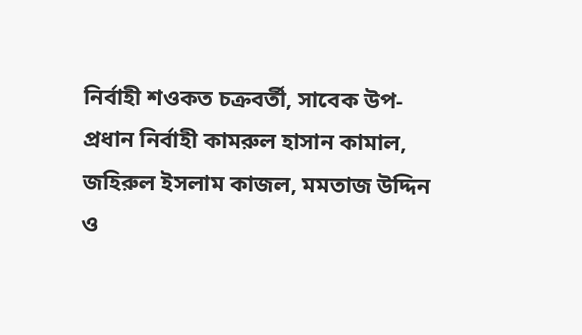নির্বাহী শওকত চক্রবর্তী, সাবেক উপ-প্রধান নির্বাহী কামরুল হাসান কামাল, জহিরুল ইসলাম কাজল, মমতাজ উদ্দিন ও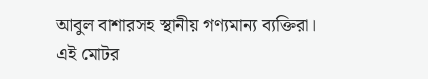আবুল বাশারসহ স্থানীয় গণ্যমান্য ব্যক্তিরা।
এই মোটর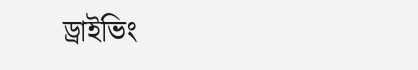ড্রাইভিং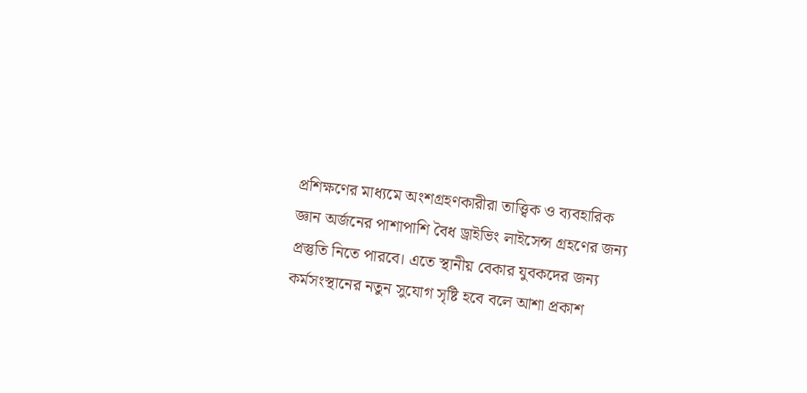প্রশিক্ষণের মাধ্যমে অংশগ্রহণকারীরা তাত্ত্বিক ও ব্যবহারিক জ্ঞান অর্জনের পাশাপাশি বৈধ ড্রাইভিং লাইসেন্স গ্রহণের জন্য প্রস্তুতি নিতে পারবে। এতে স্থানীয় বেকার যুবকদের জন্য কর্মসংস্থানের নতুন সুযোগ সৃষ্টি হবে বলে আশা প্রকাশ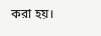করা হয়।